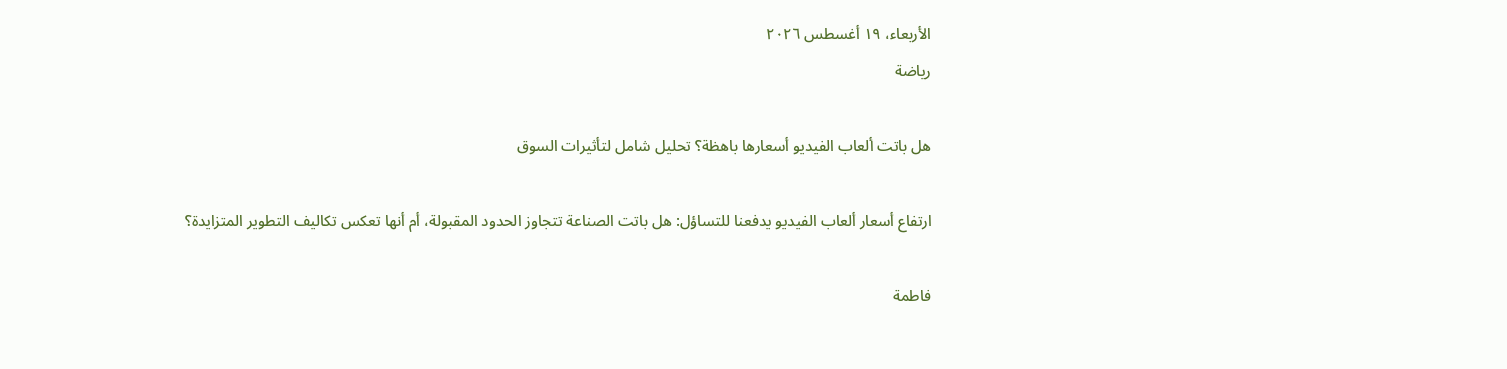الأربعاء، ١٩ أغسطس ٢٠٢٦
رياضة

هل باتت ألعاب الفيديو أسعارها باهظة؟ تحليل شامل لتأثيرات السوق

ارتفاع أسعار ألعاب الفيديو يدفعنا للتساؤل: هل باتت الصناعة تتجاوز الحدود المقبولة، أم أنها تعكس تكاليف التطوير المتزايدة؟

فاطمة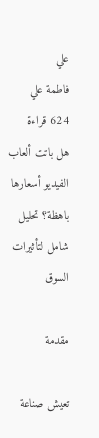علي
فاطمة علي
624 قراءة
هل باتت ألعاب الفيديو أسعارها باهظة؟ تحليل شامل لتأثيرات السوق

مقدمة

تعيش صناعة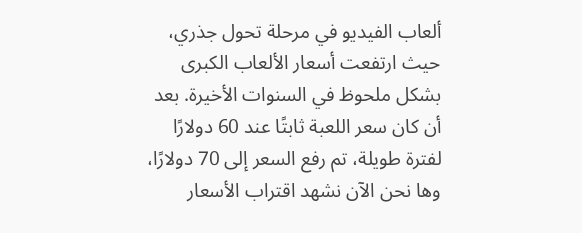ألعاب الفيديو في مرحلة تحول جذري، حيث ارتفعت أسعار الألعاب الكبرى بشكل ملحوظ في السنوات الأخيرة. بعد أن كان سعر اللعبة ثابتًا عند 60 دولارًا لفترة طويلة، تم رفع السعر إلى 70 دولارًا، وها نحن الآن نشهد اقتراب الأسعار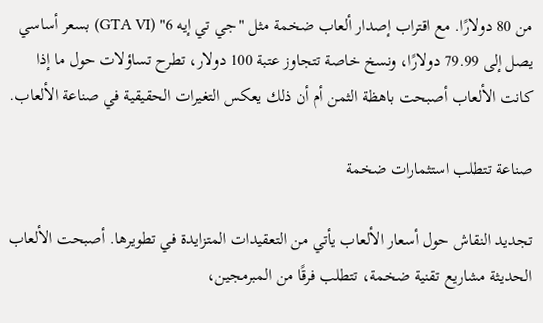من 80 دولارًا. مع اقتراب إصدار ألعاب ضخمة مثل "جي تي إيه 6" (GTA VI) بسعر أساسي يصل إلى 79.99 دولارًا، ونسخ خاصة تتجاوز عتبة 100 دولار، تطرح تساؤلات حول ما إذا كانت الألعاب أصبحت باهظة الثمن أم أن ذلك يعكس التغيرات الحقيقية في صناعة الألعاب.

صناعة تتطلب استثمارات ضخمة

تجديد النقاش حول أسعار الألعاب يأتي من التعقيدات المتزايدة في تطويرها. أصبحت الألعاب الحديثة مشاريع تقنية ضخمة، تتطلب فرقًا من المبرمجين،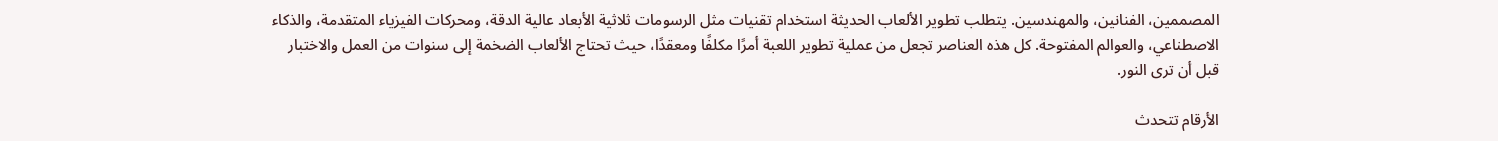المصممين، الفنانين، والمهندسين. يتطلب تطوير الألعاب الحديثة استخدام تقنيات مثل الرسومات ثلاثية الأبعاد عالية الدقة، ومحركات الفيزياء المتقدمة، والذكاء الاصطناعي، والعوالم المفتوحة. كل هذه العناصر تجعل من عملية تطوير اللعبة أمرًا مكلفًا ومعقدًا، حيث تحتاج الألعاب الضخمة إلى سنوات من العمل والاختبار قبل أن ترى النور.

الأرقام تتحدث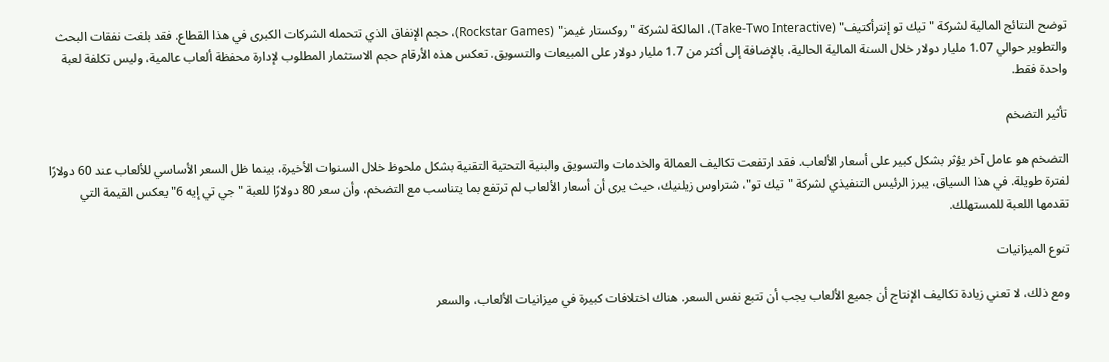توضح النتائج المالية لشركة "تيك تو إنترأكتيف" (Take-Two Interactive)، المالكة لشركة "روكستار غيمز" (Rockstar Games)، حجم الإنفاق الذي تتحمله الشركات الكبرى في هذا القطاع. فقد بلغت نفقات البحث والتطوير حوالي 1.07 مليار دولار خلال السنة المالية الحالية، بالإضافة إلى أكثر من 1.7 مليار دولار على المبيعات والتسويق. تعكس هذه الأرقام حجم الاستثمار المطلوب لإدارة محفظة ألعاب عالمية، وليس تكلفة لعبة واحدة فقط.

تأثير التضخم

التضخم هو عامل آخر يؤثر بشكل كبير على أسعار الألعاب. فقد ارتفعت تكاليف العمالة والخدمات والتسويق والبنية التحتية التقنية بشكل ملحوظ خلال السنوات الأخيرة، بينما ظل السعر الأساسي للألعاب عند 60 دولارًا لفترة طويلة. في هذا السياق، يبرز الرئيس التنفيذي لشركة "تيك تو"، شتراوس زيلنيك، حيث يرى أن أسعار الألعاب لم ترتفع بما يتناسب مع التضخم، وأن سعر 80 دولارًا للعبة "جي تي إيه 6" يعكس القيمة التي تقدمها اللعبة للمستهلك.

تنوع الميزانيات

ومع ذلك، لا تعني زيادة تكاليف الإنتاج أن جميع الألعاب يجب أن تتبع نفس السعر. هناك اختلافات كبيرة في ميزانيات الألعاب، والسعر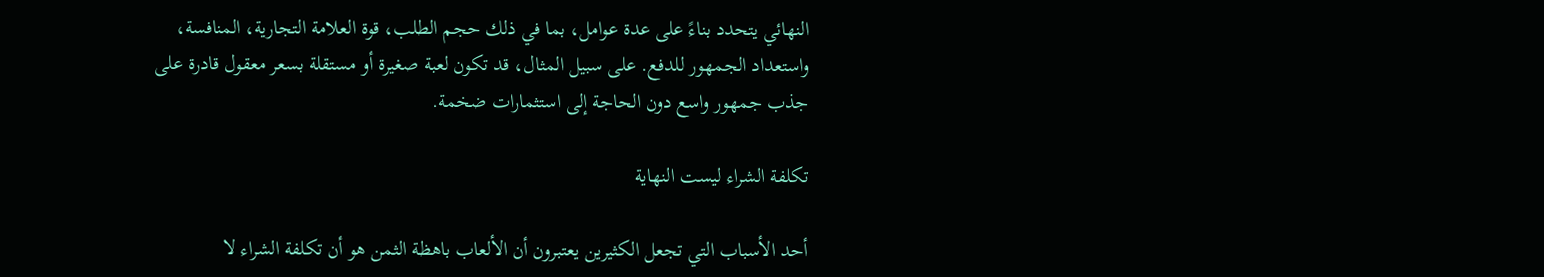النهائي يتحدد بناءً على عدة عوامل، بما في ذلك حجم الطلب، قوة العلامة التجارية، المنافسة، واستعداد الجمهور للدفع. على سبيل المثال، قد تكون لعبة صغيرة أو مستقلة بسعر معقول قادرة على جذب جمهور واسع دون الحاجة إلى استثمارات ضخمة.

تكلفة الشراء ليست النهاية

أحد الأسباب التي تجعل الكثيرين يعتبرون أن الألعاب باهظة الثمن هو أن تكلفة الشراء لا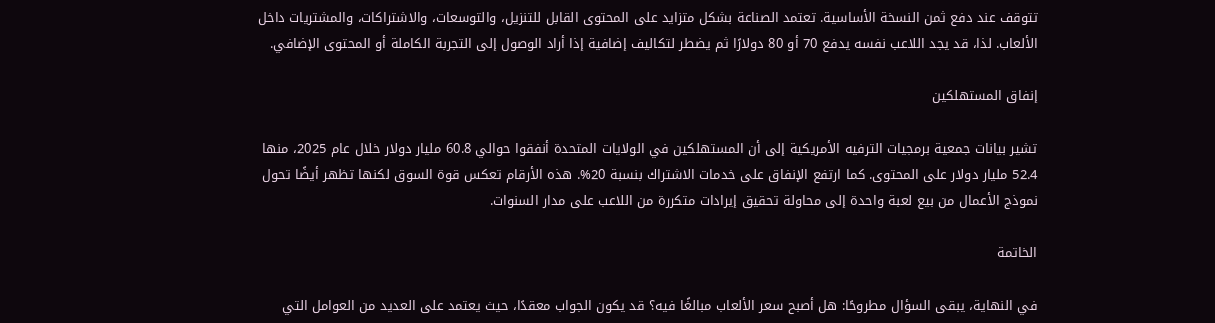تتوقف عند دفع ثمن النسخة الأساسية. تعتمد الصناعة بشكل متزايد على المحتوى القابل للتنزيل، والتوسعات، والاشتراكات، والمشتريات داخل الألعاب. لذا، قد يجد اللاعب نفسه يدفع 70 أو 80 دولارًا ثم يضطر لتكاليف إضافية إذا أراد الوصول إلى التجربة الكاملة أو المحتوى الإضافي.

إنفاق المستهلكين

تشير بيانات جمعية برمجيات الترفيه الأمريكية إلى أن المستهلكين في الولايات المتحدة أنفقوا حوالي 60.8 مليار دولار خلال عام 2025، منها 52.4 مليار دولار على المحتوى. كما ارتفع الإنفاق على خدمات الاشتراك بنسبة 20%. هذه الأرقام تعكس قوة السوق لكنها تظهر أيضًا تحول نموذج الأعمال من بيع لعبة واحدة إلى محاولة تحقيق إيرادات متكررة من اللاعب على مدار السنوات.

الخاتمة

في النهاية، يبقى السؤال مطروحًا: هل أصبح سعر الألعاب مبالغًا فيه؟ قد يكون الجواب معقدًا، حيث يعتمد على العديد من العوامل التي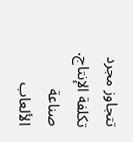تتجاوز مجرد تكلفة الإنتاج. صناعة الألعاب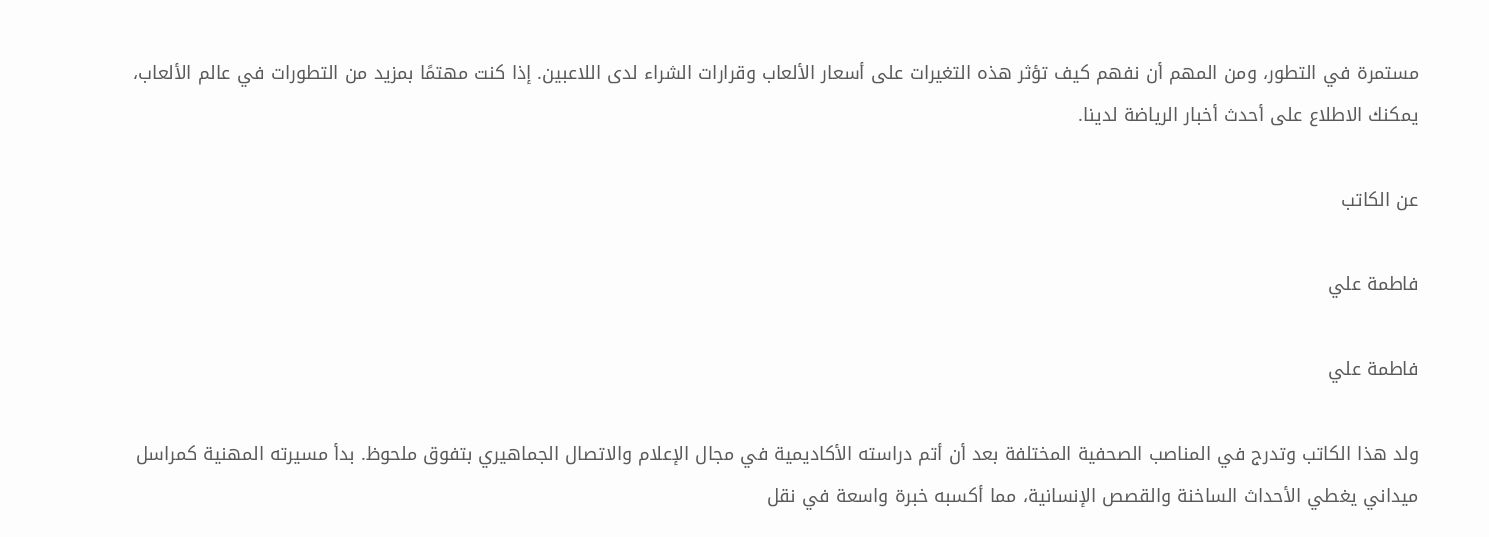مستمرة في التطور، ومن المهم أن نفهم كيف تؤثر هذه التغيرات على أسعار الألعاب وقرارات الشراء لدى اللاعبين. إذا كنت مهتمًا بمزيد من التطورات في عالم الألعاب، يمكنك الاطلاع على أحدث أخبار الرياضة لدينا.

عن الكاتب

فاطمة علي

فاطمة علي

ولد هذا الكاتب وتدرج في المناصب الصحفية المختلفة بعد أن أتم دراسته الأكاديمية في مجال الإعلام والاتصال الجماهيري بتفوق ملحوظ. بدأ مسيرته المهنية كمراسل ميداني يغطي الأحداث الساخنة والقصص الإنسانية، مما أكسبه خبرة واسعة في نقل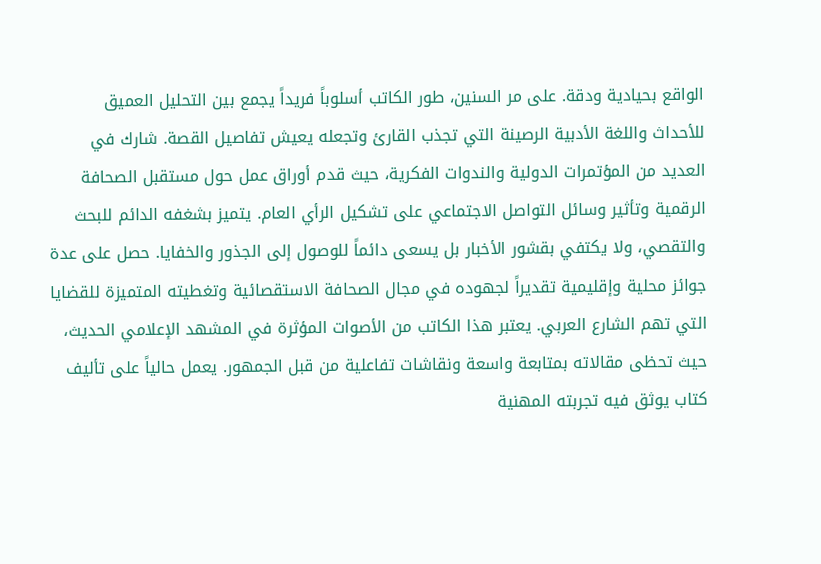الواقع بحيادية ودقة. على مر السنين، طور الكاتب أسلوباً فريداً يجمع بين التحليل العميق للأحداث واللغة الأدبية الرصينة التي تجذب القارئ وتجعله يعيش تفاصيل القصة. شارك في العديد من المؤتمرات الدولية والندوات الفكرية، حيث قدم أوراق عمل حول مستقبل الصحافة الرقمية وتأثير وسائل التواصل الاجتماعي على تشكيل الرأي العام. يتميز بشغفه الدائم للبحث والتقصي، ولا يكتفي بقشور الأخبار بل يسعى دائماً للوصول إلى الجذور والخفايا. حصل على عدة جوائز محلية وإقليمية تقديراً لجهوده في مجال الصحافة الاستقصائية وتغطيته المتميزة للقضايا التي تهم الشارع العربي. يعتبر هذا الكاتب من الأصوات المؤثرة في المشهد الإعلامي الحديث، حيث تحظى مقالاته بمتابعة واسعة ونقاشات تفاعلية من قبل الجمهور. يعمل حالياً على تأليف كتاب يوثق فيه تجربته المهنية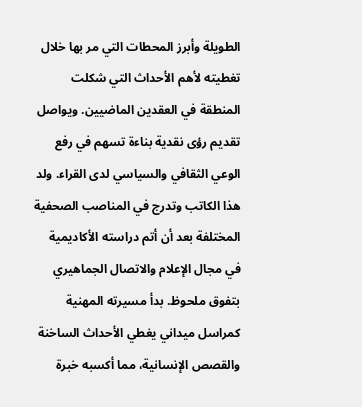الطويلة وأبرز المحطات التي مر بها خلال تغطيته لأهم الأحداث التي شكلت المنطقة في العقدين الماضيين. ويواصل تقديم رؤى نقدية بناءة تسهم في رفع الوعي الثقافي والسياسي لدى القراء. ولد هذا الكاتب وتدرج في المناصب الصحفية المختلفة بعد أن أتم دراسته الأكاديمية في مجال الإعلام والاتصال الجماهيري بتفوق ملحوظ. بدأ مسيرته المهنية كمراسل ميداني يغطي الأحداث الساخنة والقصص الإنسانية، مما أكسبه خبرة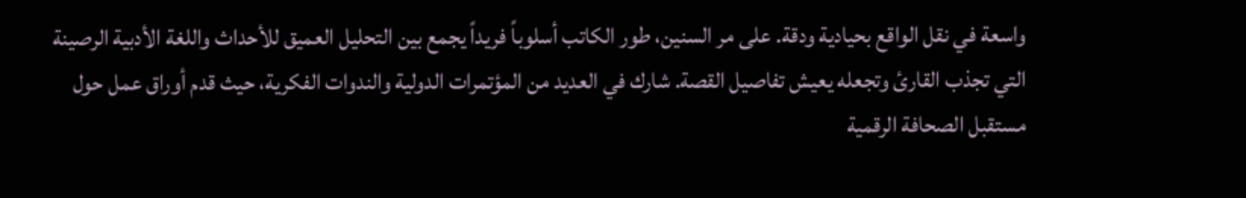واسعة في نقل الواقع بحيادية ودقة. على مر السنين، طور الكاتب أسلوباً فريداً يجمع بين التحليل العميق للأحداث واللغة الأدبية الرصينة التي تجذب القارئ وتجعله يعيش تفاصيل القصة. شارك في العديد من المؤتمرات الدولية والندوات الفكرية، حيث قدم أوراق عمل حول مستقبل الصحافة الرقمية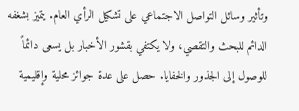وتأثير وسائل التواصل الاجتماعي على تشكيل الرأي العام. يتميز بشغفه الدائم للبحث والتقصي، ولا يكتفي بقشور الأخبار بل يسعى دائماً للوصول إلى الجذور والخفايا. حصل على عدة جوائز محلية وإقليمية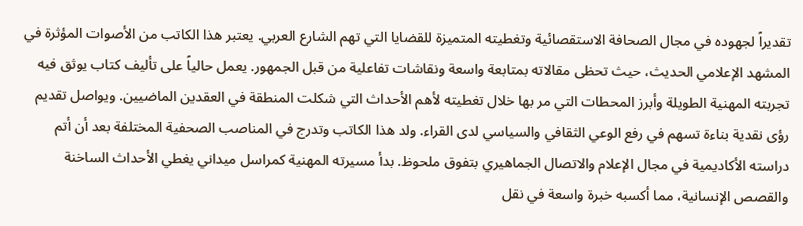تقديراً لجهوده في مجال الصحافة الاستقصائية وتغطيته المتميزة للقضايا التي تهم الشارع العربي. يعتبر هذا الكاتب من الأصوات المؤثرة في المشهد الإعلامي الحديث، حيث تحظى مقالاته بمتابعة واسعة ونقاشات تفاعلية من قبل الجمهور. يعمل حالياً على تأليف كتاب يوثق فيه تجربته المهنية الطويلة وأبرز المحطات التي مر بها خلال تغطيته لأهم الأحداث التي شكلت المنطقة في العقدين الماضيين. ويواصل تقديم رؤى نقدية بناءة تسهم في رفع الوعي الثقافي والسياسي لدى القراء. ولد هذا الكاتب وتدرج في المناصب الصحفية المختلفة بعد أن أتم دراسته الأكاديمية في مجال الإعلام والاتصال الجماهيري بتفوق ملحوظ. بدأ مسيرته المهنية كمراسل ميداني يغطي الأحداث الساخنة والقصص الإنسانية، مما أكسبه خبرة واسعة في نقل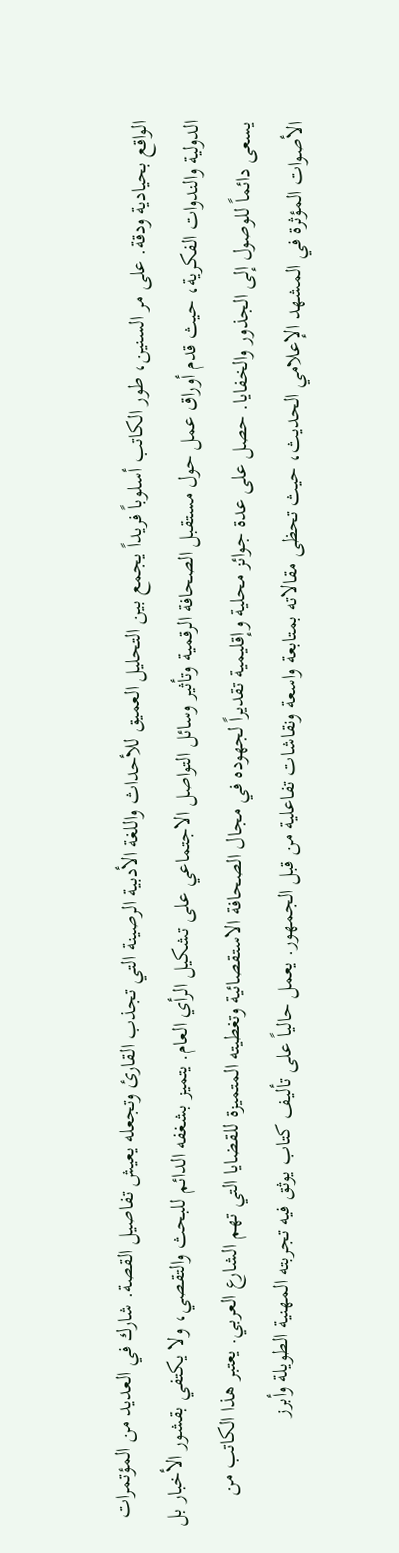الواقع بحيادية ودقة. على مر السنين، طور الكاتب أسلوباً فريداً يجمع بين التحليل العميق للأحداث واللغة الأدبية الرصينة التي تجذب القارئ وتجعله يعيش تفاصيل القصة. شارك في العديد من المؤتمرات الدولية والندوات الفكرية، حيث قدم أوراق عمل حول مستقبل الصحافة الرقمية وتأثير وسائل التواصل الاجتماعي على تشكيل الرأي العام. يتميز بشغفه الدائم للبحث والتقصي، ولا يكتفي بقشور الأخبار بل يسعى دائماً للوصول إلى الجذور والخفايا. حصل على عدة جوائز محلية وإقليمية تقديراً لجهوده في مجال الصحافة الاستقصائية وتغطيته المتميزة للقضايا التي تهم الشارع العربي. يعتبر هذا الكاتب من الأصوات المؤثرة في المشهد الإعلامي الحديث، حيث تحظى مقالاته بمتابعة واسعة ونقاشات تفاعلية من قبل الجمهور. يعمل حالياً على تأليف كتاب يوثق فيه تجربته المهنية الطويلة وأبرز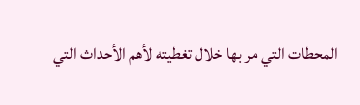المحطات التي مر بها خلال تغطيته لأهم الأحداث التي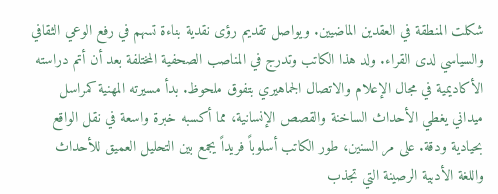شكلت المنطقة في العقدين الماضيين. ويواصل تقديم رؤى نقدية بناءة تسهم في رفع الوعي الثقافي والسياسي لدى القراء. ولد هذا الكاتب وتدرج في المناصب الصحفية المختلفة بعد أن أتم دراسته الأكاديمية في مجال الإعلام والاتصال الجماهيري بتفوق ملحوظ. بدأ مسيرته المهنية كمراسل ميداني يغطي الأحداث الساخنة والقصص الإنسانية، مما أكسبه خبرة واسعة في نقل الواقع بحيادية ودقة. على مر السنين، طور الكاتب أسلوباً فريداً يجمع بين التحليل العميق للأحداث واللغة الأدبية الرصينة التي تجذب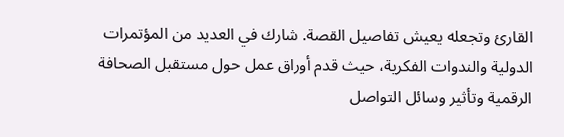القارئ وتجعله يعيش تفاصيل القصة. شارك في العديد من المؤتمرات الدولية والندوات الفكرية، حيث قدم أوراق عمل حول مستقبل الصحافة الرقمية وتأثير وسائل التواصل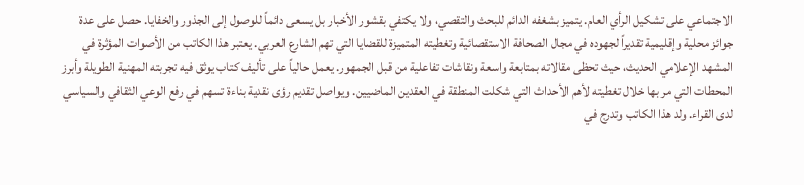الاجتماعي على تشكيل الرأي العام. يتميز بشغفه الدائم للبحث والتقصي، ولا يكتفي بقشور الأخبار بل يسعى دائماً للوصول إلى الجذور والخفايا. حصل على عدة جوائز محلية وإقليمية تقديراً لجهوده في مجال الصحافة الاستقصائية وتغطيته المتميزة للقضايا التي تهم الشارع العربي. يعتبر هذا الكاتب من الأصوات المؤثرة في المشهد الإعلامي الحديث، حيث تحظى مقالاته بمتابعة واسعة ونقاشات تفاعلية من قبل الجمهور. يعمل حالياً على تأليف كتاب يوثق فيه تجربته المهنية الطويلة وأبرز المحطات التي مر بها خلال تغطيته لأهم الأحداث التي شكلت المنطقة في العقدين الماضيين. ويواصل تقديم رؤى نقدية بناءة تسهم في رفع الوعي الثقافي والسياسي لدى القراء. ولد هذا الكاتب وتدرج في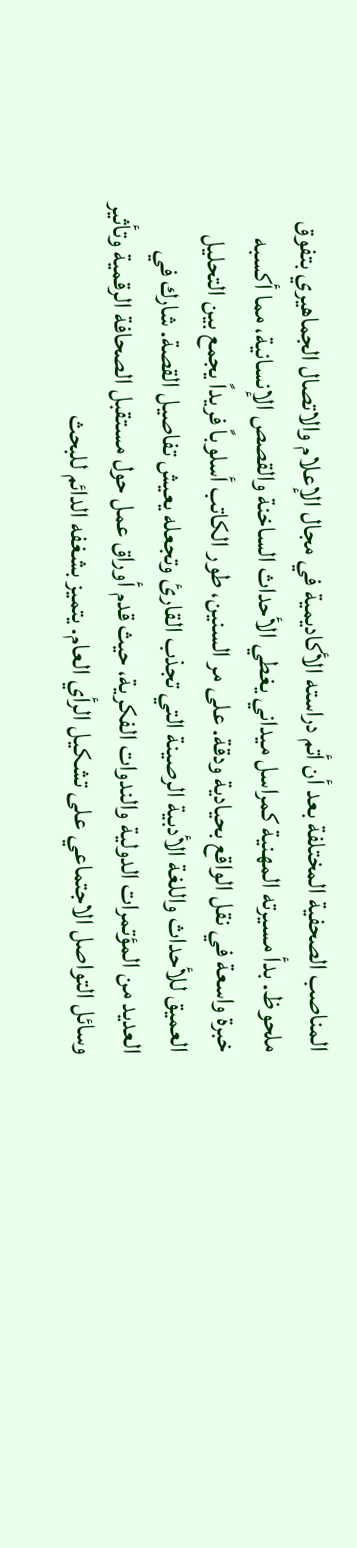المناصب الصحفية المختلفة بعد أن أتم دراسته الأكاديمية في مجال الإعلام والاتصال الجماهيري بتفوق ملحوظ. بدأ مسيرته المهنية كمراسل ميداني يغطي الأحداث الساخنة والقصص الإنسانية، مما أكسبه خبرة واسعة في نقل الواقع بحيادية ودقة. على مر السنين، طور الكاتب أسلوباً فريداً يجمع بين التحليل العميق للأحداث واللغة الأدبية الرصينة التي تجذب القارئ وتجعله يعيش تفاصيل القصة. شارك في العديد من المؤتمرات الدولية والندوات الفكرية، حيث قدم أوراق عمل حول مستقبل الصحافة الرقمية وتأثير وسائل التواصل الاجتماعي على تشكيل الرأي العام. يتميز بشغفه الدائم للبحث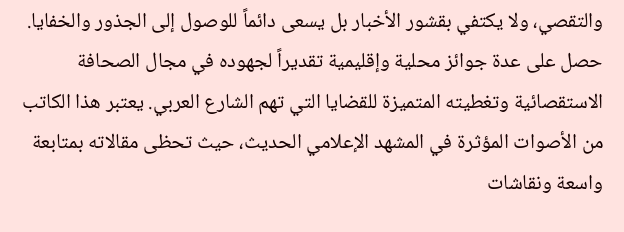والتقصي، ولا يكتفي بقشور الأخبار بل يسعى دائماً للوصول إلى الجذور والخفايا. حصل على عدة جوائز محلية وإقليمية تقديراً لجهوده في مجال الصحافة الاستقصائية وتغطيته المتميزة للقضايا التي تهم الشارع العربي. يعتبر هذا الكاتب من الأصوات المؤثرة في المشهد الإعلامي الحديث، حيث تحظى مقالاته بمتابعة واسعة ونقاشات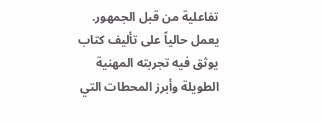تفاعلية من قبل الجمهور. يعمل حالياً على تأليف كتاب يوثق فيه تجربته المهنية الطويلة وأبرز المحطات التي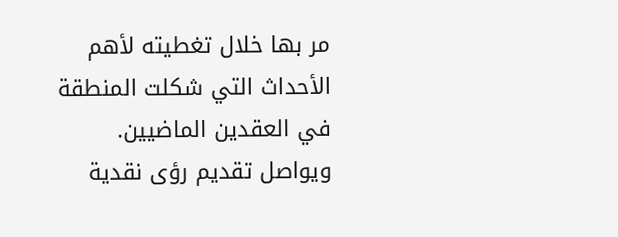مر بها خلال تغطيته لأهم الأحداث التي شكلت المنطقة في العقدين الماضيين. ويواصل تقديم رؤى نقدية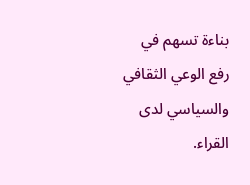بناءة تسهم في رفع الوعي الثقافي والسياسي لدى القراء.